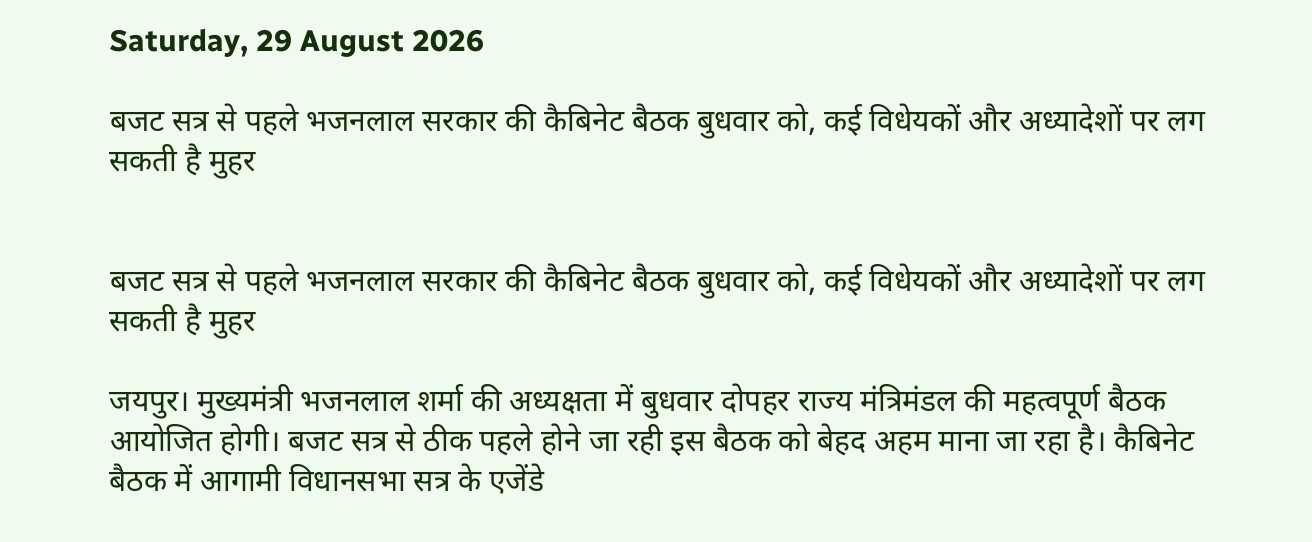Saturday, 29 August 2026

बजट सत्र से पहले भजनलाल सरकार की कैबिनेट बैठक बुधवार को, कई विधेयकों और अध्यादेशों पर लग सकती है मुहर


बजट सत्र से पहले भजनलाल सरकार की कैबिनेट बैठक बुधवार को, कई विधेयकों और अध्यादेशों पर लग सकती है मुहर

जयपुर। मुख्यमंत्री भजनलाल शर्मा की अध्यक्षता में बुधवार दोपहर राज्य मंत्रिमंडल की महत्वपूर्ण बैठक आयोजित होगी। बजट सत्र से ठीक पहले होने जा रही इस बैठक को बेहद अहम माना जा रहा है। कैबिनेट बैठक में आगामी विधानसभा सत्र के एजेंडे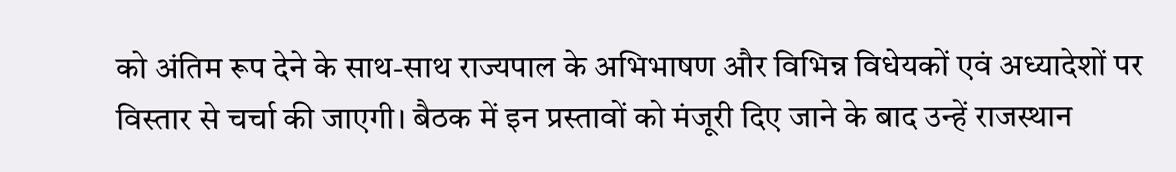को अंतिम रूप देने के साथ-साथ राज्यपाल के अभिभाषण और विभिन्न विधेयकों एवं अध्यादेशों पर विस्तार से चर्चा की जाएगी। बैठक में इन प्रस्तावों को मंजूरी दिए जाने के बाद उन्हें राजस्थान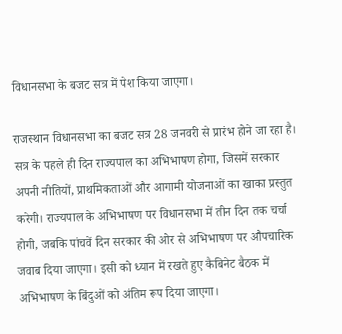विधानसभा के बजट सत्र में पेश किया जाएगा।

राजस्थान विधानसभा का बजट सत्र 28 जनवरी से प्रारंभ होने जा रहा है। सत्र के पहले ही दिन राज्यपाल का अभिभाषण होगा, जिसमें सरकार अपनी नीतियों, प्राथमिकताओं और आगामी योजनाओं का खाका प्रस्तुत करेगी। राज्यपाल के अभिभाषण पर विधानसभा में तीन दिन तक चर्चा होगी, जबकि पांचवें दिन सरकार की ओर से अभिभाषण पर औपचारिक जवाब दिया जाएगा। इसी को ध्यान में रखते हुए कैबिनेट बैठक में अभिभाषण के बिंदुओं को अंतिम रूप दिया जाएगा।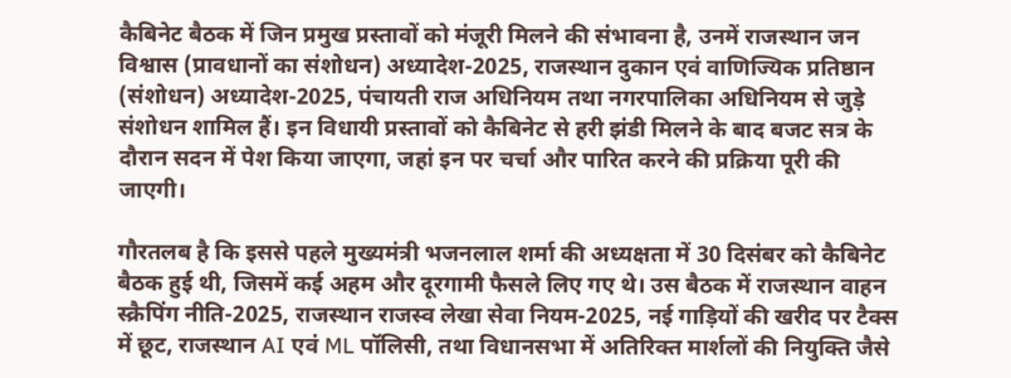कैबिनेट बैठक में जिन प्रमुख प्रस्तावों को मंजूरी मिलने की संभावना है, उनमें राजस्थान जन विश्वास (प्रावधानों का संशोधन) अध्यादेश-2025, राजस्थान दुकान एवं वाणिज्यिक प्रतिष्ठान (संशोधन) अध्यादेश-2025, पंचायती राज अधिनियम तथा नगरपालिका अधिनियम से जुड़े संशोधन शामिल हैं। इन विधायी प्रस्तावों को कैबिनेट से हरी झंडी मिलने के बाद बजट सत्र के दौरान सदन में पेश किया जाएगा, जहां इन पर चर्चा और पारित करने की प्रक्रिया पूरी की जाएगी।

गौरतलब है कि इससे पहले मुख्यमंत्री भजनलाल शर्मा की अध्यक्षता में 30 दिसंबर को कैबिनेट बैठक हुई थी, जिसमें कई अहम और दूरगामी फैसले लिए गए थे। उस बैठक में राजस्थान वाहन स्क्रैपिंग नीति-2025, राजस्थान राजस्व लेखा सेवा नियम-2025, नई गाड़ियों की खरीद पर टैक्स में छूट, राजस्थान AI एवं ML पॉलिसी, तथा विधानसभा में अतिरिक्त मार्शलों की नियुक्ति जैसे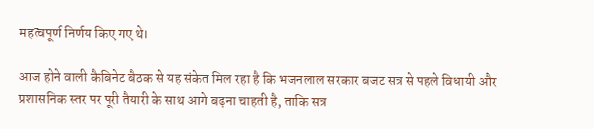महत्वपूर्ण निर्णय किए गए थे।

आज होने वाली कैबिनेट बैठक से यह संकेत मिल रहा है कि भजनलाल सरकार बजट सत्र से पहले विधायी और प्रशासनिक स्तर पर पूरी तैयारी के साथ आगे बढ़ना चाहती है, ताकि सत्र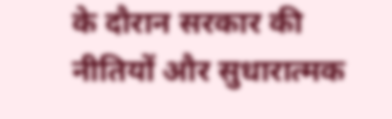के दौरान सरकार की नीतियों और सुधारात्मक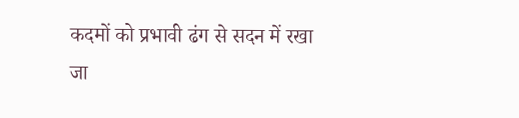कदमों को प्रभावी ढंग से सदन में रखा जा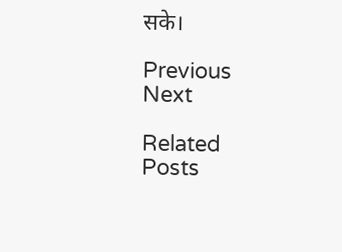सके।

Previous
Next

Related Posts